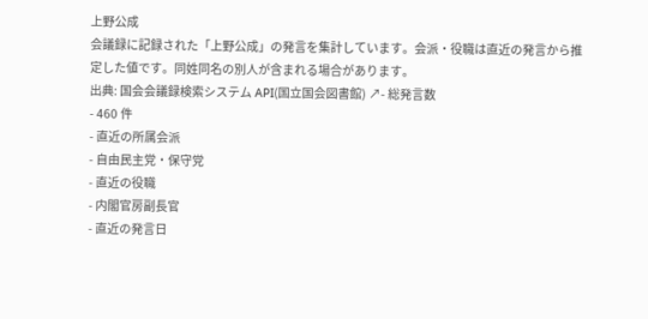上野公成
会議録に記録された「上野公成」の発言を集計しています。会派・役職は直近の発言から推定した値です。同姓同名の別人が含まれる場合があります。
出典: 国会会議録検索システム API(国立国会図書館) ↗- 総発言数
- 460 件
- 直近の所属会派
- 自由民主党・保守党
- 直近の役職
- 内閣官房副長官
- 直近の発言日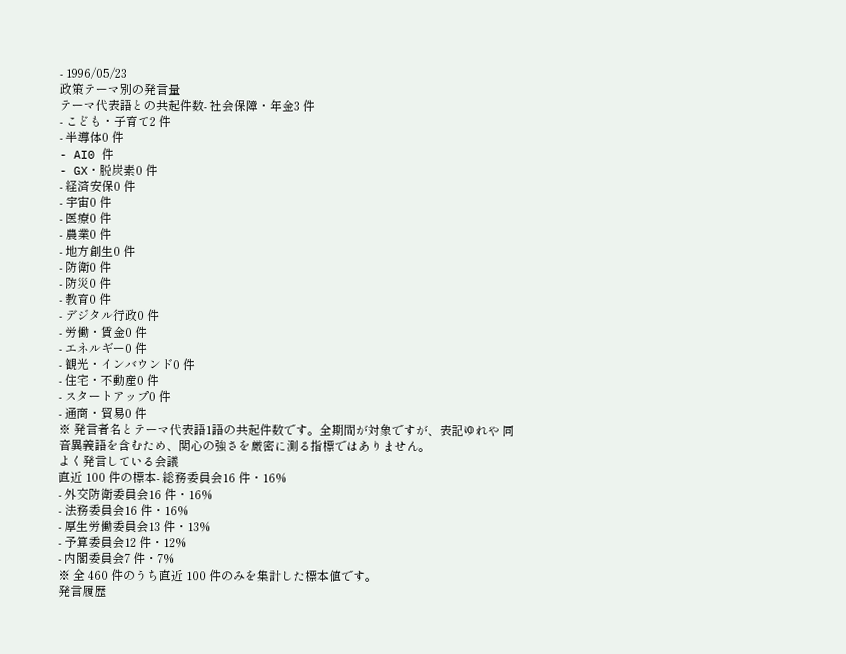- 1996/05/23
政策テーマ別の発言量
テーマ代表語との共起件数- 社会保障・年金3 件
- こども・子育て2 件
- 半導体0 件
- AI0 件
- GX・脱炭素0 件
- 経済安保0 件
- 宇宙0 件
- 医療0 件
- 農業0 件
- 地方創生0 件
- 防衛0 件
- 防災0 件
- 教育0 件
- デジタル行政0 件
- 労働・賃金0 件
- エネルギー0 件
- 観光・インバウンド0 件
- 住宅・不動産0 件
- スタートアップ0 件
- 通商・貿易0 件
※ 発言者名とテーマ代表語1語の共起件数です。全期間が対象ですが、表記ゆれや 同音異義語を含むため、関心の強さを厳密に測る指標ではありません。
よく発言している会議
直近 100 件の標本- 総務委員会16 件・16%
- 外交防衛委員会16 件・16%
- 法務委員会16 件・16%
- 厚生労働委員会13 件・13%
- 予算委員会12 件・12%
- 内閣委員会7 件・7%
※ 全 460 件のうち直近 100 件のみを集計した標本値です。
発言履歴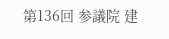第136回 参議院 建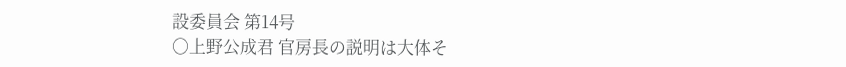設委員会 第14号
○上野公成君 官房長の説明は大体そ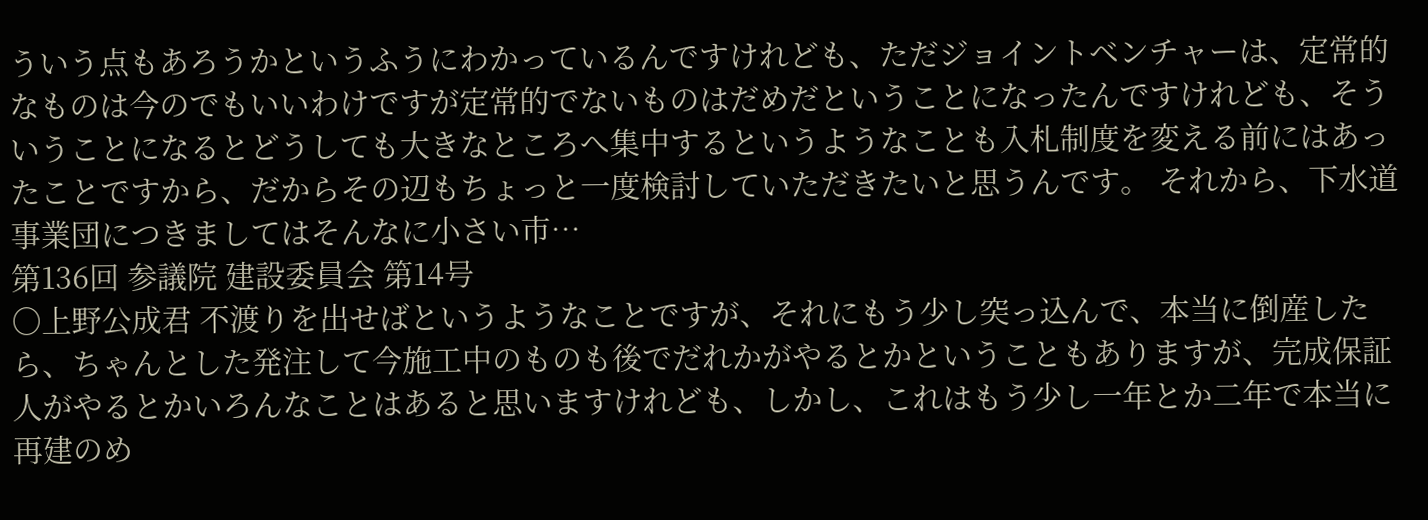ういう点もあろうかというふうにわかっているんですけれども、ただジョイントベンチャーは、定常的なものは今のでもいいわけですが定常的でないものはだめだということになったんですけれども、そういうことになるとどうしても大きなところへ集中するというようなことも入札制度を変える前にはあったことですから、だからその辺もちょっと一度検討していただきたいと思うんです。 それから、下水道事業団につきましてはそんなに小さい市…
第136回 参議院 建設委員会 第14号
○上野公成君 不渡りを出せばというようなことですが、それにもう少し突っ込んで、本当に倒産したら、ちゃんとした発注して今施工中のものも後でだれかがやるとかということもありますが、完成保証人がやるとかいろんなことはあると思いますけれども、しかし、これはもう少し一年とか二年で本当に再建のめ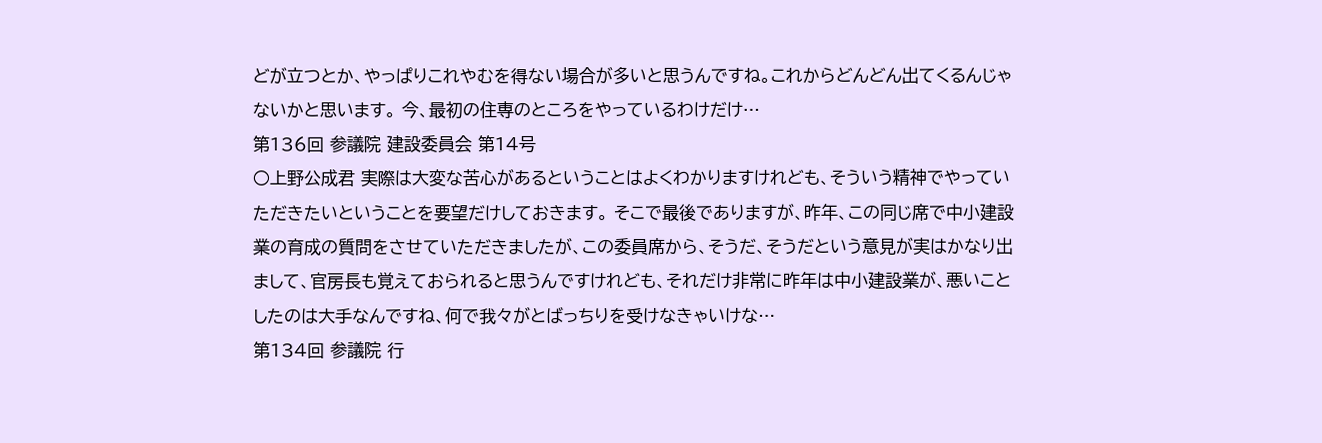どが立つとか、やっぱりこれやむを得ない場合が多いと思うんですね。これからどんどん出てくるんじゃないかと思います。 今、最初の住専のところをやっているわけだけ…
第136回 参議院 建設委員会 第14号
○上野公成君 実際は大変な苦心があるということはよくわかりますけれども、そういう精神でやっていただきたいということを要望だけしておきます。 そこで最後でありますが、昨年、この同じ席で中小建設業の育成の質問をさせていただきましたが、この委員席から、そうだ、そうだという意見が実はかなり出まして、官房長も覚えておられると思うんですけれども、それだけ非常に昨年は中小建設業が、悪いことしたのは大手なんですね、何で我々がとばっちりを受けなきゃいけな…
第134回 参議院 行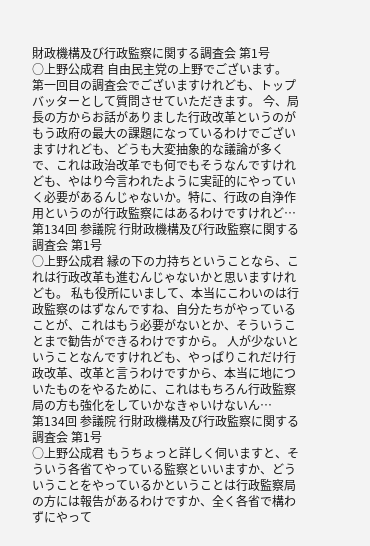財政機構及び行政監察に関する調査会 第1号
○上野公成君 自由民主党の上野でございます。 第一回目の調査会でございますけれども、トップバッターとして質問させていただきます。 今、局長の方からお話がありました行政改革というのがもう政府の最大の課題になっているわけでございますけれども、どうも大変抽象的な議論が多くで、これは政治改革でも何でもそうなんですけれども、やはり今言われたように実証的にやっていく必要があるんじゃないか。特に、行政の自浄作用というのが行政監察にはあるわけですけれど…
第134回 参議院 行財政機構及び行政監察に関する調査会 第1号
○上野公成君 縁の下の力持ちということなら、これは行政改革も進むんじゃないかと思いますけれども。 私も役所にいまして、本当にこわいのは行政監察のはずなんですね、自分たちがやっていることが、これはもう必要がないとか、そういうことまで勧告ができるわけですから。 人が少ないということなんですけれども、やっぱりこれだけ行政改革、改革と言うわけですから、本当に地についたものをやるために、これはもちろん行政監察局の方も強化をしていかなきゃいけないん…
第134回 参議院 行財政機構及び行政監察に関する調査会 第1号
○上野公成君 もうちょっと詳しく伺いますと、そういう各省てやっている監察といいますか、どういうことをやっているかということは行政監察局の方には報告があるわけですか、全く各省で構わずにやって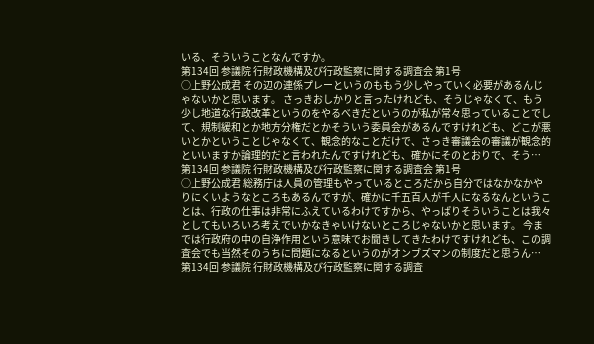いる、そういうことなんですか。
第134回 参議院 行財政機構及び行政監察に関する調査会 第1号
○上野公成君 その辺の連係プレーというのももう少しやっていく必要があるんじゃないかと思います。 さっきおしかりと言ったけれども、そうじゃなくて、もう少し地道な行政改革というのをやるべきだというのが私が常々思っていることでして、規制緩和とか地方分権だとかそういう委員会があるんですけれども、どこが悪いとかということじゃなくて、観念的なことだけで、さっき審議会の審議が観念的といいますか論理的だと言われたんですけれども、確かにそのとおりで、そう…
第134回 参議院 行財政機構及び行政監察に関する調査会 第1号
○上野公成君 総務庁は人員の管理もやっているところだから自分ではなかなかやりにくいようなところもあるんですが、確かに千五百人が千人になるなんということは、行政の仕事は非常にふえているわけですから、やっぱりそういうことは我々としてもいろいろ考えでいかなきゃいけないところじゃないかと思います。 今までは行政府の中の自浄作用という意味でお聞きしてきたわけですけれども、この調査会でも当然そのうちに問題になるというのがオンブズマンの制度だと思うん…
第134回 参議院 行財政機構及び行政監察に関する調査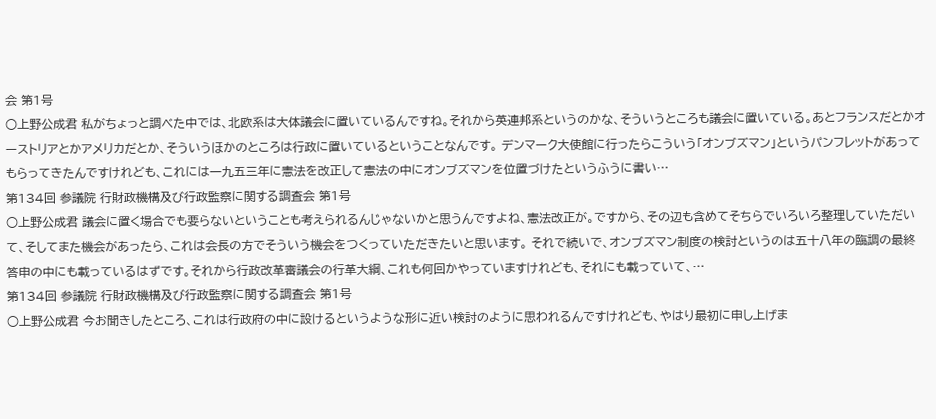会 第1号
○上野公成君 私がちょっと調べた中では、北欧系は大体議会に置いているんですね。それから英連邦系というのかな、そういうところも議会に置いている。あとフランスだとかオーストリアとかアメリカだとか、そういうほかのところは行政に置いているということなんです。 デンマーク大使館に行ったらこういう「オンブズマン」というパンフレットがあってもらってきたんですけれども、これには一九五三年に憲法を改正して憲法の中にオンブズマンを位置づけたというふうに書い…
第134回 参議院 行財政機構及び行政監察に関する調査会 第1号
○上野公成君 議会に置く場合でも要らないということも考えられるんじゃないかと思うんですよね、憲法改正が。ですから、その辺も含めてそちらでいろいろ整理していただいて、そしてまた機会があったら、これは会長の方でそういう機会をつくっていただきたいと思います。 それで続いで、オンブズマン制度の検討というのは五十八年の臨調の最終答申の中にも載っているはずです。それから行政改革審議会の行革大綱、これも何回かやっていますけれども、それにも載っていて、…
第134回 参議院 行財政機構及び行政監察に関する調査会 第1号
○上野公成君 今お聞きしたところ、これは行政府の中に設けるというような形に近い検討のように思われるんですけれども、やはり最初に申し上げま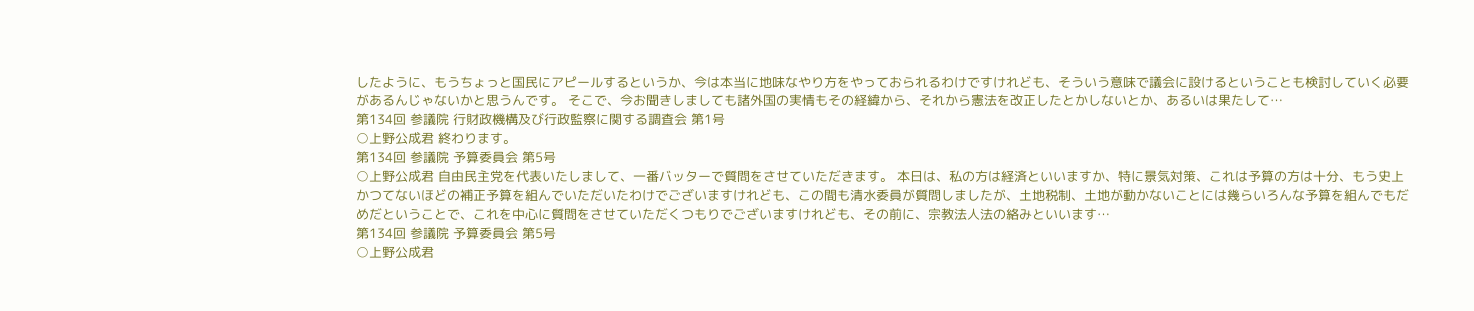したように、もうちょっと国民にアピールするというか、今は本当に地味なやり方をやっておられるわけですけれども、そういう意味で議会に設けるということも検討していく必要があるんじゃないかと思うんです。 そこで、今お聞きしましても諸外国の実情もその経緯から、それから憲法を改正したとかしないとか、あるいは果たして…
第134回 参議院 行財政機構及び行政監察に関する調査会 第1号
○上野公成君 終わります。
第134回 参議院 予算委員会 第5号
○上野公成君 自由民主党を代表いたしまして、一番バッターで質問をさせていただきます。 本日は、私の方は経済といいますか、特に景気対策、これは予算の方は十分、もう史上かつてないほどの補正予算を組んでいただいたわけでございますけれども、この間も清水委員が質問しましたが、土地税制、土地が動かないことには幾らいろんな予算を組んでもだめだということで、これを中心に質問をさせていただくつもりでございますけれども、その前に、宗教法人法の絡みといいます…
第134回 参議院 予算委員会 第5号
○上野公成君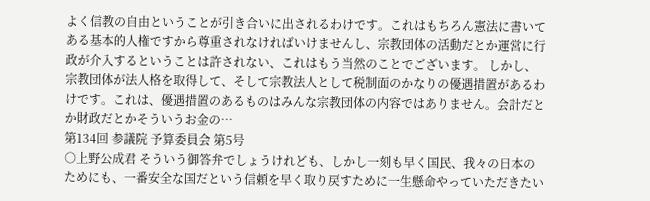よく信教の自由ということが引き合いに出されるわけです。これはもちろん憲法に書いてある基本的人権ですから尊重されなければいけませんし、宗教団体の活動だとか運営に行政が介入するということは許されない、これはもう当然のことでございます。 しかし、宗教団体が法人格を取得して、そして宗教法人として税制面のかなりの優遇措置があるわけです。これは、優遇措置のあるものはみんな宗教団体の内容ではありません。会計だとか財政だとかそういうお金の…
第134回 参議院 予算委員会 第5号
○上野公成君 そういう御答弁でしょうけれども、しかし一刻も早く国民、我々の日本のためにも、一番安全な国だという信頼を早く取り戻すために一生懸命やっていただきたい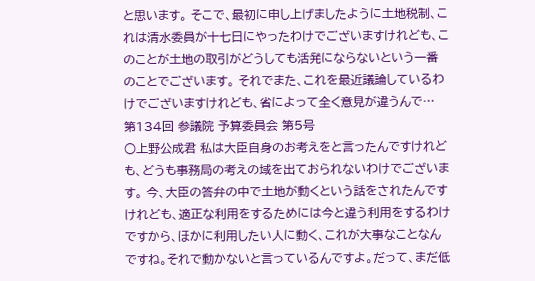と思います。 そこで、最初に申し上げましたように土地税制、これは清水委員が十七日にやったわけでございますけれども、このことが土地の取引がどうしても活発にならないという一番のことでございます。 それでまた、これを最近議論しているわけでございますけれども、省によって全く意見が違うんで…
第134回 参議院 予算委員会 第5号
○上野公成君 私は大臣自身のお考えをと言ったんですけれども、どうも事務局の考えの域を出ておられないわけでございます。 今、大臣の答弁の中で土地が動くという話をされたんですけれども、適正な利用をするためには今と違う利用をするわけですから、ほかに利用したい人に動く、これが大事なことなんですね。それで動かないと言っているんですよ。だって、まだ低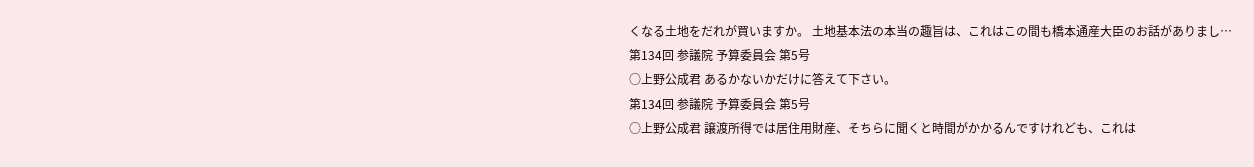くなる土地をだれが買いますか。 土地基本法の本当の趣旨は、これはこの間も橋本通産大臣のお話がありまし…
第134回 参議院 予算委員会 第5号
○上野公成君 あるかないかだけに答えて下さい。
第134回 参議院 予算委員会 第5号
○上野公成君 譲渡所得では居住用財産、そちらに聞くと時間がかかるんですけれども、これは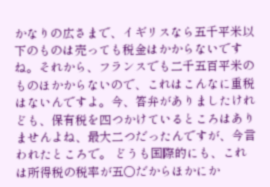かなりの広さまで、イギリスなら五千平米以下のものは売っても税金はかからないですね。それから、フランスでも二千五百平米のものほかからないので、これはこんなに重税はないんですよ。今、答弁がありましたけれども、保有税を四つかけているところはありませんよね、最大二つだったんですが、今言われたところで。 どうも国際的にも、これは所得税の税率が五〇だからほかにか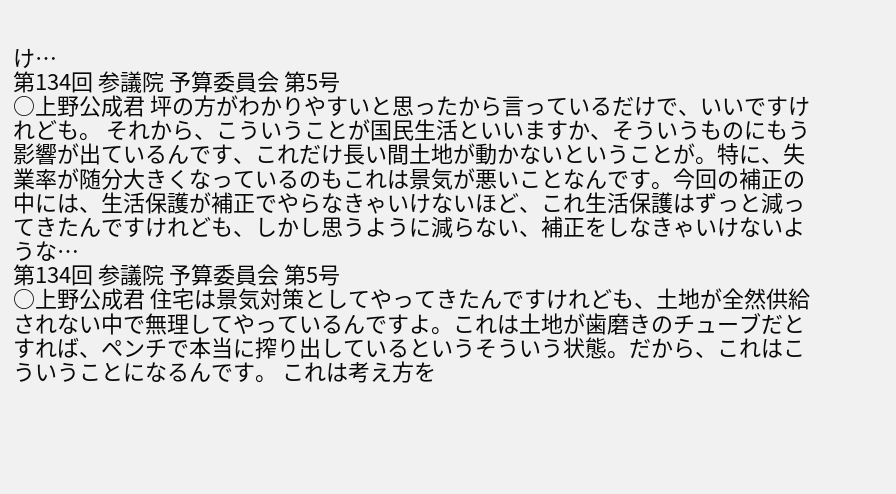け…
第134回 参議院 予算委員会 第5号
○上野公成君 坪の方がわかりやすいと思ったから言っているだけで、いいですけれども。 それから、こういうことが国民生活といいますか、そういうものにもう影響が出ているんです、これだけ長い間土地が動かないということが。特に、失業率が随分大きくなっているのもこれは景気が悪いことなんです。今回の補正の中には、生活保護が補正でやらなきゃいけないほど、これ生活保護はずっと減ってきたんですけれども、しかし思うように減らない、補正をしなきゃいけないような…
第134回 参議院 予算委員会 第5号
○上野公成君 住宅は景気対策としてやってきたんですけれども、土地が全然供給されない中で無理してやっているんですよ。これは土地が歯磨きのチューブだとすれば、ペンチで本当に搾り出しているというそういう状態。だから、これはこういうことになるんです。 これは考え方を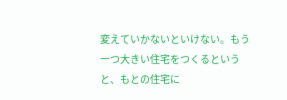変えていかないといけない。もう一つ大きい住宅をつくるというと、もとの住宅に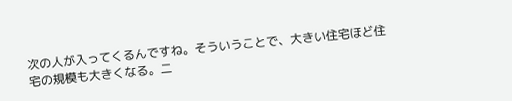次の人が入ってくるんですね。そういうことで、大きい住宅ほど住宅の規模も大きくなる。二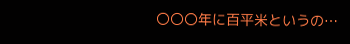〇〇〇年に百平米というの…